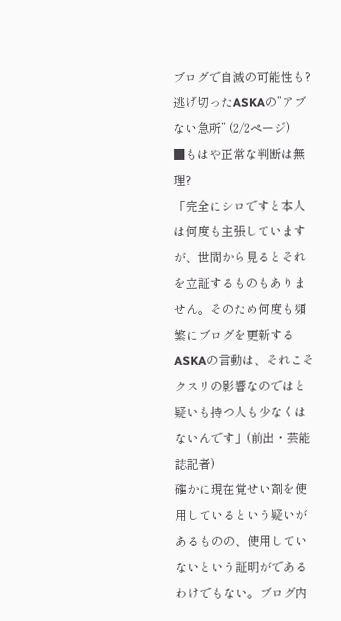ブログで自滅の可能性も?逃げ切ったASKAの”アブない急所” (2/2ページ)
■もはや正常な判断は無理?
「完全にシロですと本人は何度も主張していますが、世間から見るとそれを立証するものもありません。そのため何度も頻繁にブログを更新するASKAの言動は、それこそクスリの影響なのではと疑いも持つ人も少なくはないんです」(前出・芸能誌記者)
確かに現在覚せい剤を使用しているという疑いがあるものの、使用していないという証明がであるわけでもない。ブログ内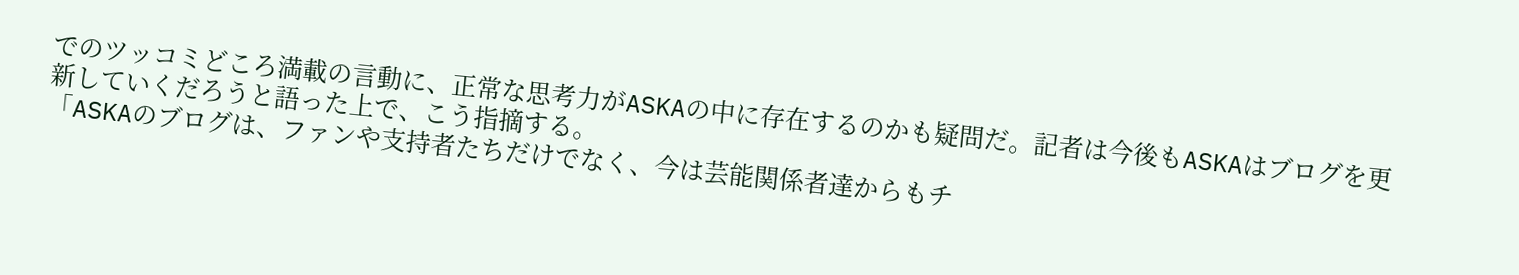でのツッコミどころ満載の言動に、正常な思考力がASKAの中に存在するのかも疑問だ。記者は今後もASKAはブログを更新していくだろうと語った上で、こう指摘する。
「ASKAのブログは、ファンや支持者たちだけでなく、今は芸能関係者達からもチ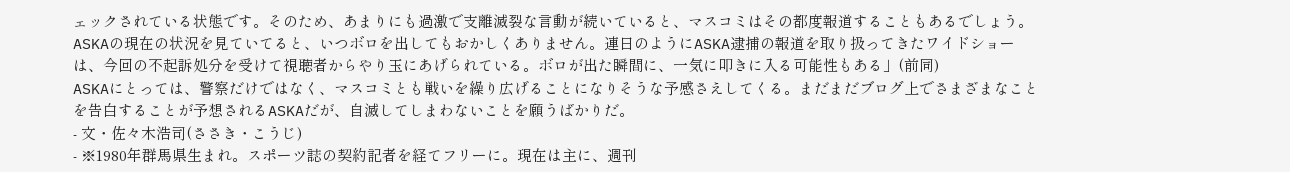ェックされている状態です。そのため、あまりにも過激で支離滅裂な言動が続いていると、マスコミはその都度報道することもあるでしょう。ASKAの現在の状況を見ていてると、いつボロを出してもおかしくありません。連日のようにASKA逮捕の報道を取り扱ってきたワイドショーは、今回の不起訴処分を受けて視聴者からやり玉にあげられている。ボロが出た瞬間に、一気に叩きに入る可能性もある」(前同)
ASKAにとっては、警察だけではなく、マスコミとも戦いを繰り広げることになりそうな予感さえしてくる。まだまだブログ上でさまざまなことを告白することが予想されるASKAだが、自滅してしまわないことを願うばかりだ。
- 文・佐々木浩司(ささき・こうじ)
- ※1980年群馬県生まれ。スポーツ誌の契約記者を経てフリーに。現在は主に、週刊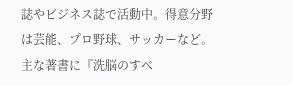誌やビジネス誌で活動中。得意分野は芸能、プロ野球、サッカーなど。主な著書に『洗脳のすべ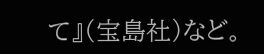て』(宝島社)など。